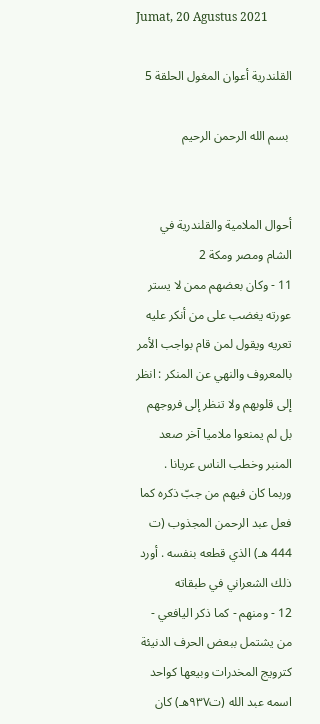Jumat, 20 Agustus 2021

القلندرية أعوان المغول الحلقة 5

 بسم الله الرحمن الرحيم


أحوال الملامية والقلندرية في الشام ومصر ومكة 2
11 - وكان بعضهم ممن لا يستر عورته يغضب على من أنكر عليه تعريه ويقول لمن قام بواجب الأمر بالمعروف والنهي عن المنكر : انظر إلى قلوبهم ولا تنظر إلى فروجهم
بل لم يمنعوا ملاميا آخر صعد المنبر وخطب الناس عريانا .
وربما كان فيهم من جبّ ذكره كما فعل عبد الرحمن المجذوب (ت 444 هـ) الذي قطعه بنفسه . أورد ذلك الشعراني في طبقاته
12 - ومنهم - كما ذكر اليافعي - من يشتمل ببعض الحرف الدنيئة كترویج المخدرات وبيعها كواحد اسمه عبد الله (ت۹۳۷هـ) كان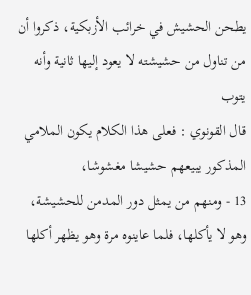يطحن الحشيش في خرائب الأزبكية، ذكروا أن من تناول من حشيشته لا يعود إليها ثانية وأنه
يتوب
قال القونوي : فعلى هذا الكلام يكون الملامي المذكور يبيعهم حشیشا مغشوشا،
13 - ومنهم من يمثل دور المدمن للحشيشة، وهو لا يأكلها، فلما عاينوه مرة وهو يظهر أكلها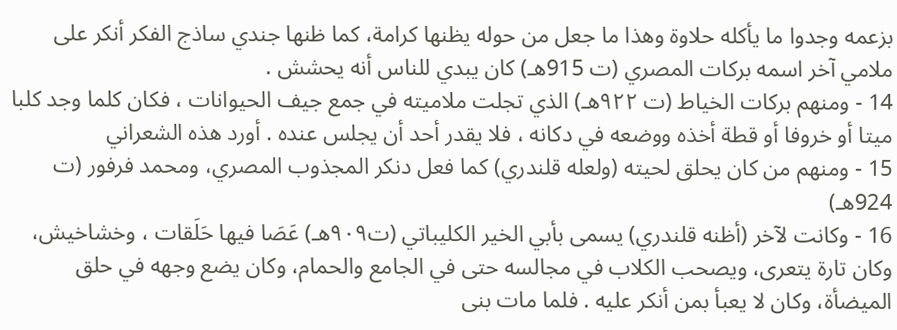بزعمه وجدوا ما يأكله حلاوة وهذا ما جعل من حوله يظنها كرامة، كما ظنها جندي ساذج الفكر أنكر على ملامي آخر اسمه بركات المصري (ت 915هـ) كان يبدي للناس أنه يحشش .
14 - ومنهم برکات الخياط (ت ۹۲۲هـ) الذي تجلت ملاميته في جمع جيف الحيوانات ، فكان كلما وجد كلبا ميتا أو خروفا أو قطة أخذه ووضعه في دكانه ، فلا يقدر أحد أن يجلس عنده . أورد هذه الشعراني
15 - ومنهم من كان يحلق لحيته (ولعله قلندري) كما فعل دنكر المجذوب المصري، ومحمد فرفور (ت 924هـ)
16 - وكانت لآخر (أظنه قلندري) يسمى بأبي الخير الكليباتي (ت۹۰۹هـ) عَصَا فيها حَلَقات ، وخشاخیش، وكان تارة يتعری، ويصحب الكلاب في مجالسه حتى في الجامع والحمام، وكان يضع وجهه في حلق الميضأة، وكان لا يعبأ بمن أنكر عليه . فلما مات بنى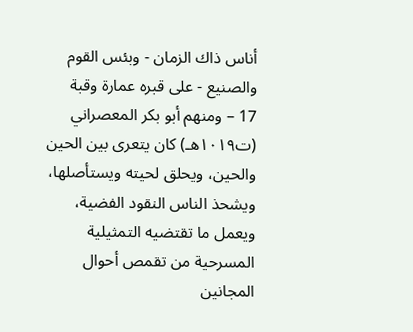أناس ذاك الزمان - وبئس القوم والصنيع - على قبره عمارة وقبة
17 – ومنهم أبو بكر المعصراني (ت۱۰۱۹هـ) كان يتعرى بين الحين والحين، ويحلق لحيته ويستأصلها، ويشحذ الناس النقود الفضية، ويعمل ما تقتضيه التمثيلية المسرحية من تقمص أحوال المجانين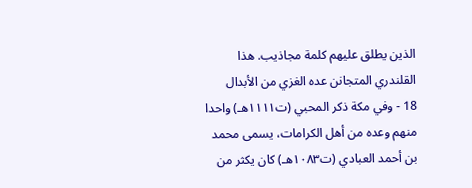الذين يطلق عليهم كلمة مجاذیب. هذا القلندري المتجانن عده الغزي من الأبدال
18 - وفي مكة ذكر المحبي (ت۱۱۱۱هـ) واحدا منهم وعده من أهل الكرامات، يسمی محمد بن أحمد العبادي (ت۱۰۸۳هـ) كان يكثر من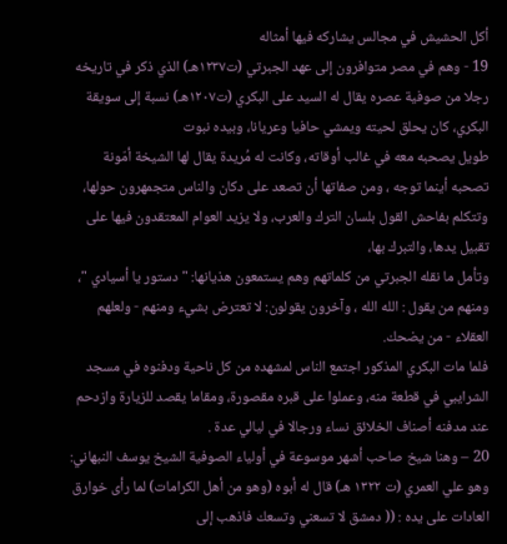أكل الحشيش في مجالس يشاركه فيها أمثاله
19 - وهم في مصر متوافرون إلى عهد الجبرتي (ت۱۲۳۷هـ) الذي ذكر في تاريخه رجلا من صوفية عصره يقال له السيد على البكري (ت۱۲۰۷هـ) نسبة إلى سويقة البكري، كان يحلق لحيته ويمشي حافيا وعريانا، وبيده نبوت
طويل يصحبه معه في غالب أوقاته، وكانت له مُريدة يقال لها الشيخة أمّونة تصحبه أينما توجه ، ومن صفاتها أن تصعد على دکان والناس متجمهرون حولها، وتتكلم بفاحش القول بلسان الترك والعرب، ولا يزيد العوام المعتقدون فيها على تقبيل يدها، والتبرك بها،
وتأمل ما نقله الجبرتي من كلماتهم وهم يستمعون هذيانها: " دستور یا أسيادي "، ومنهم من يقول : الله الله ، وآخرون يقولون: لا تعترض بشيء ومنهم - ولعلهم العقلاء - من يضحك.
فلما مات البكري المذكور اجتمع الناس لمشهده من كل ناحية ودفنوه في مسجد الشرايبي في قطعة منه، وعملوا على قبره مقصورة، ومقاما يقصد للزيارة وازدحم عند مدفنه أصناف الخلائق نساء ورجالا في ليالي عدة .
20 – وهنا شيخ صاحب أشهر موسوعة في أولياء الصوفية الشيخ يوسف النبهاني: وهو علي العمري (ت ۱۳۲۲ هـ) قال له أبوه (وهو من أهل الكرامات) لما رأی خوارق العادات على يده : (( دمشق لا تسعني وتسعك فاذهب إلى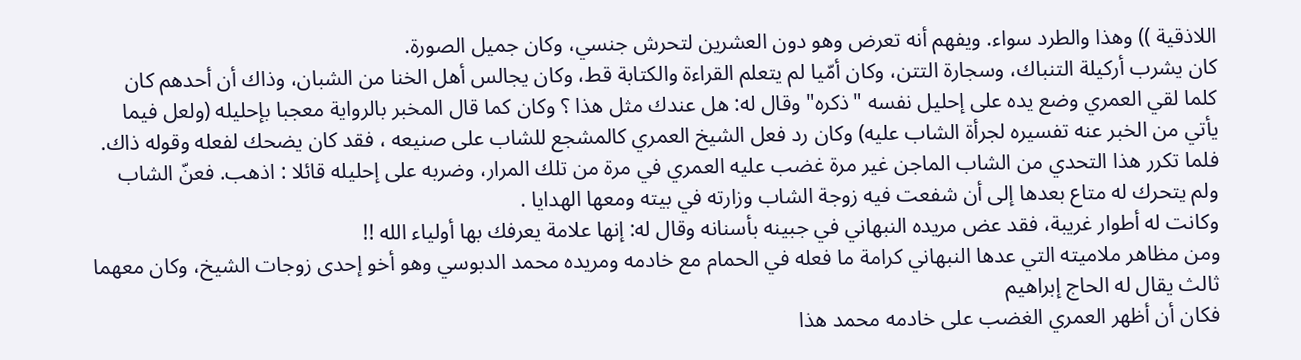اللاذقية )) وهذا والطرد سواء. ويفهم أنه تعرض وهو دون العشرين لتحرش جنسي، وكان جميل الصورة.
كان يشرب أركيلة التنباك، وسجارة التتن، وكان أمّيا لم يتعلم القراءة والكتابة قط، وكان يجالس أهل الخنا من الشبان، وذاك أن أحدهم كان كلما لقي العمري وضع يده على إحليل نفسه "ذكره" وقال له: هل عندك مثل هذا ؟ وكان كما قال المخبر بالرواية معجبا بإحليله (ولعل فيما يأتي من الخبر عنه تفسيره لجرأة الشاب عليه) وكان رد فعل الشيخ العمري كالمشجع للشاب على صنیعه ، فقد كان يضحك لفعله وقوله ذاك. فلما تكرر هذا التحدي من الشاب الماجن غير مرة غضب عليه العمري في مرة من تلك المرار، وضربه على إحليله قائلا : اذهب. فعنّ الشاب ولم يتحرك له متاع بعدها إلى أن شفعت فيه زوجة الشاب وزارته في بيته ومعها الهدايا .
وكانت له أطوار غريبة، فقد عض مریده النبهاني في جبينه بأسنانه وقال له: إنها علامة يعرفك بها أولياء الله !!
ومن مظاهر ملاميته التي عدها النبهاني كرامة ما فعله في الحمام مع خادمه ومريده محمد الدبوسي وهو أخو إحدى زوجات الشيخ، وكان معهما ثالث يقال له الحاج إبراهيم
فكان أن أظهر العمري الغضب على خادمه محمد هذا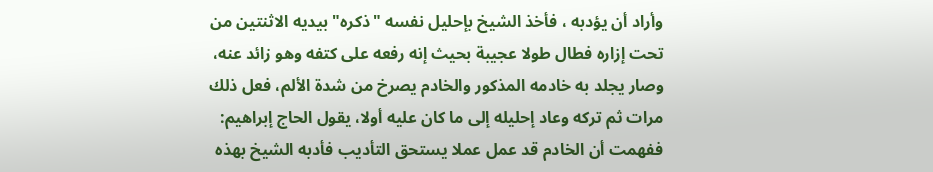وأراد أن يؤدبه ، فأخذ الشيخ بإحليل نفسه "ذكره" بيديه الاثنتين من تحت إزاره فطال طولا عجيبة بحيث إنه رفعه على كتفه وهو زائد عنه، وصار يجلد به خادمه المذكور والخادم يصرخ من شدة الألم، فعل ذلك مرات ثم ترکه وعاد إحليله إلى ما كان عليه أولا، يقول الحاج إبراهيم: ففهمت أن الخادم قد عمل عملا يستحق التأديب فأدبه الشيخ بهذه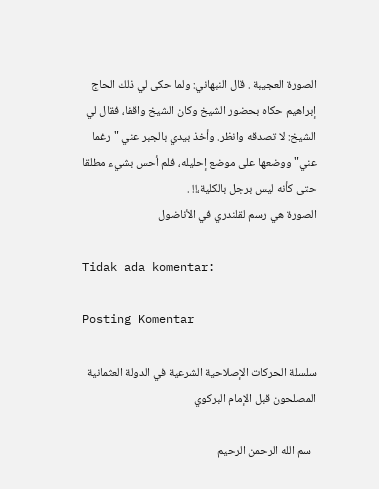الصورة العجيبة . قال النبهاني: ولما حكى لي ذلك الحاج إبراهيم حكاه بحضور الشيخ وكان الشيخ واقفا، فقال لي الشيخ: لا تصدقه وانظر. وأخذ بيدي بالجبر عني "رغما عني" ووضعها على موضع إحليله، فلم أحس بشيء مطلقا حتى كأنه ليس برجل بالكلية،!! .
الصورة هي رسم لقلندري في الأناضول

Tidak ada komentar:

Posting Komentar

سلسلة الحركات الإصلاحية الشرعية في الدولة العثمانية المصلحون قبل الإمام البركوي

  سم الله الرحمن الرحيم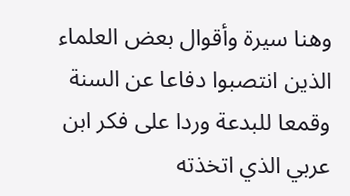وهنا سيرة وأقوال بعض العلماء الذين انتصبوا دفاعا عن السنة وقمعا للبدعة وردا على فكر ابن عربي الذي اتخذته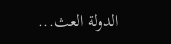الدولة العث...